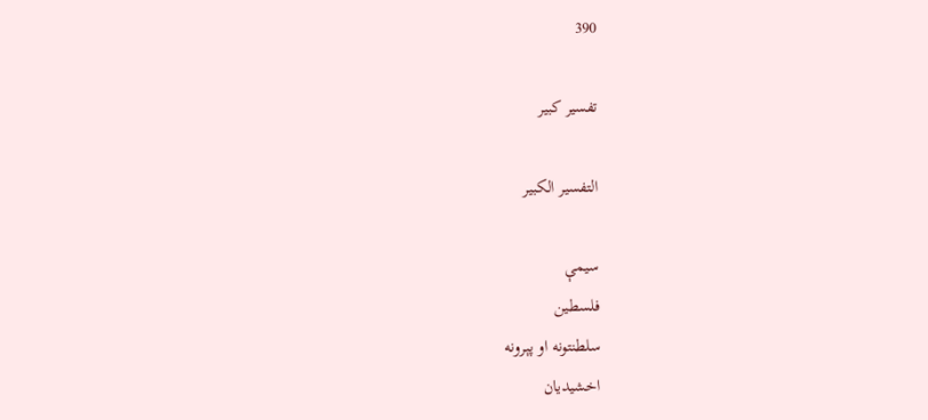390

تفسير کبير

التفسير الكبير

سیمې
فلسطين
سلطنتونه او پېرونه
اخشيديان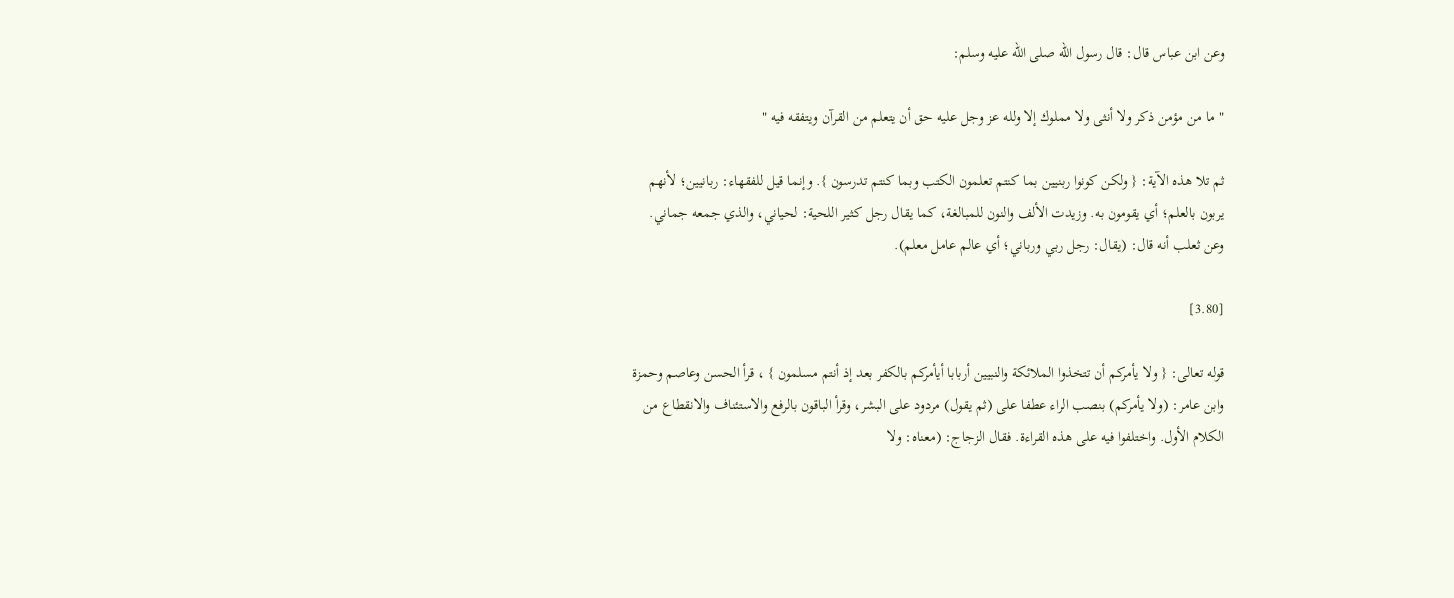وعن ابن عباس قال: قال رسول الله صلى الله عليه وسلم:

" ما من مؤمن ذكر ولا أنثى ولا مملوك إلا ولله عز وجل عليه حق أن يتعلم من القرآن ويتفقه فيه "

ثم تلا هذه الآية: { ولكن كونوا ربنيين بما كنتم تعلمون الكتب وبما كنتم تدرسون }. وإنما قيل للفقهاء: ربانيين؛ لأنهم يربون بالعلم؛ أي يقومون به. وزيدت الألف والنون للمبالغة، كما يقال رجل كثير اللحية: لحياني، والذي جمعه جماني. وعن ثعلب أنه قال: (يقال: رجل ربي ورباني؛ أي عالم عامل معلم).

[3.80]

قوله تعالى: { ولا يأمركم أن تتخذوا الملائكة والنبيين أربابا أيأمركم بالكفر بعد إذ أنتم مسلمون } ، قرأ الحسن وعاصم وحمزة وابن عامر: (ولا يأمركم) بنصب الراء عطفا على (ثم يقول) مردود على البشر، وقرأ الباقون بالرفع والاستئناف والانقطاع من الكلام الأول. واختلفوا فيه على هذه القراءة. فقال الزجاج: (معناه: ولا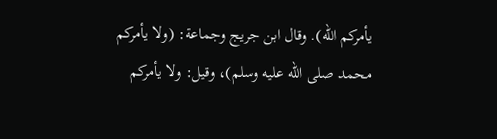يأمركم الله). وقال ابن جريج وجماعة: (ولا يأمركم محمد صلى الله عليه وسلم)، وقيل: ولا يأمركم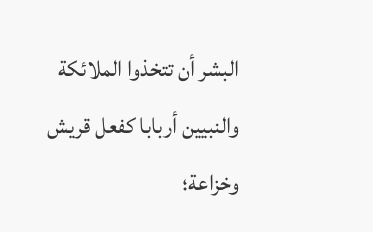البشر أن تتخذوا الملائكة والنبيين أربابا كفعل قريش وخزاعة؛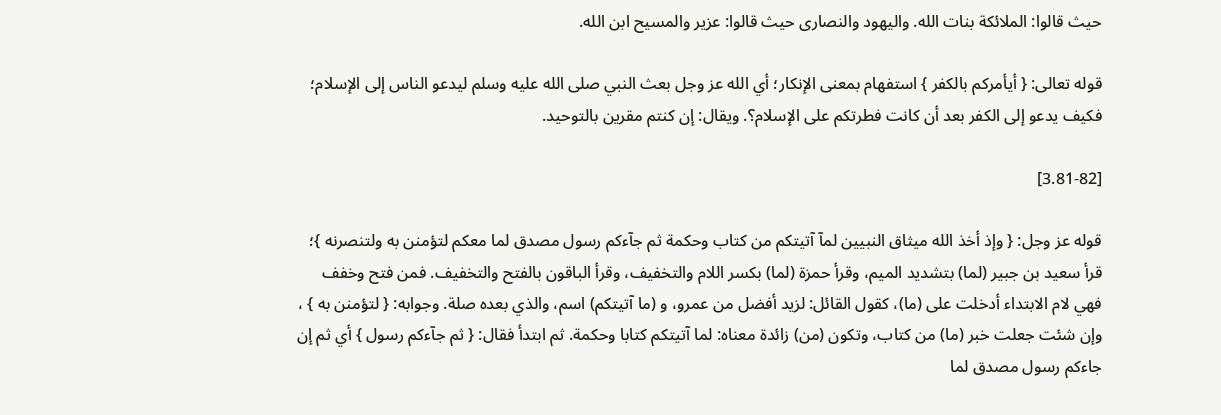حيث قالوا: الملائكة بنات الله. واليهود والنصارى حيث قالوا: عزير والمسيح ابن الله.

قوله تعالى: { أيأمركم بالكفر } استفهام بمعنى الإنكار؛ أي الله عز وجل بعث النبي صلى الله عليه وسلم ليدعو الناس إلى الإسلام؛ فكيف يدعو إلى الكفر بعد أن كانت فطرتكم على الإسلام؟. ويقال: إن كنتم مقرين بالتوحيد.

[3.81-82]

قوله عز وجل: { وإذ أخذ الله ميثاق النبيين لمآ آتيتكم من كتاب وحكمة ثم جآءكم رسول مصدق لما معكم لتؤمنن به ولتنصرنه }؛ قرأ سعيد بن جبير (لما) بتشديد الميم، وقرأ حمزة (لما) بكسر اللام والتخفيف، وقرأ الباقون بالفتح والتخفيف. فمن فتح وخفف فهي لام الابتداء أدخلت على (ما)، كقول القائل: لزيد أفضل من عمرو، و (ما آتيتكم) اسم، والذي بعده صلة. وجوابه: { لتؤمنن به } ، وإن شئت جعلت خبر (ما) من كتاب، وتكون (من) زائدة معناه: لما آتيتكم كتابا وحكمة. ثم ابتدأ فقال: { ثم جآءكم رسول } أي ثم إن جاءكم رسول مصدق لما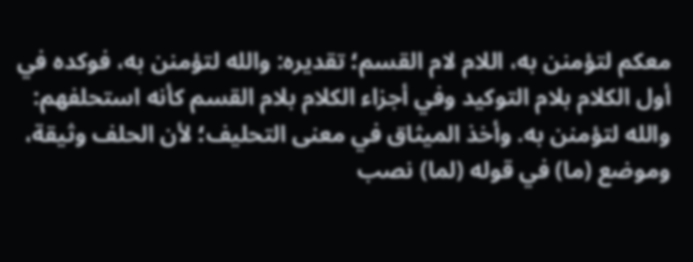معكم لتؤمنن به، اللام لام القسم؛ تقديره: والله لتؤمنن به، فوكده في أول الكلام بلام التوكيد وفي أجزاء الكلام بلام القسم كأنه استحلفهم: والله لتؤمنن به. وأخذ الميثاق في معنى التحليف؛ لأن الحلف وثيقة، وموضع (ما) في قوله (لما) نصب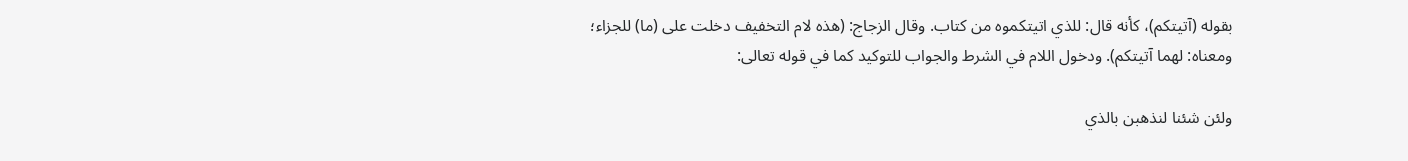بقوله (آتيتكم)، كأنه قال: للذي اتيتكموه من كتاب. وقال الزجاج: (هذه لام التخفيف دخلت على (ما) للجزاء؛ ومعناه: لهما آتيتكم). ودخول اللام في الشرط والجواب للتوكيد كما في قوله تعالى:

ولئن شئنا لنذهبن بالذي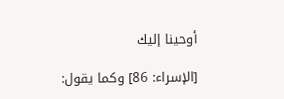أوحينا إليك

[الإسراء: 86] وكما يقول: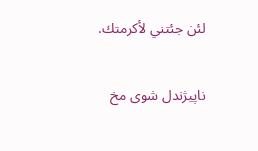لئن جئتني لأكرمتك.

ناپیژندل شوی مخ